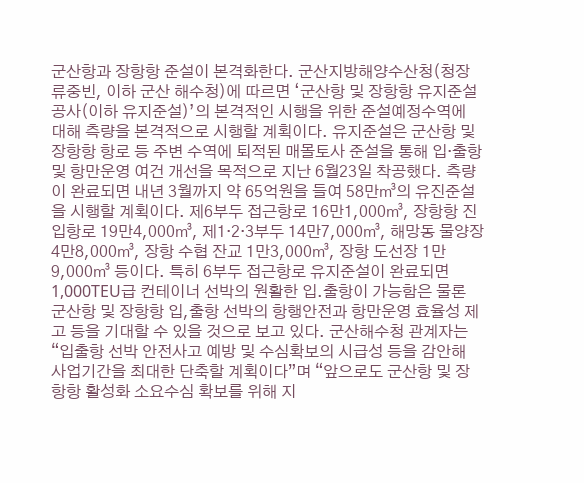군산항과 장항항 준설이 본격화한다. 군산지방해양수산청(청장 류중빈, 이하 군산 해수청)에 따르면 ‘군산항 및 장항항 유지준설공사(이하 유지준설)’의 본격적인 시행을 위한 준설예정수역에 대해 측량을 본격적으로 시행할 계획이다. 유지준설은 군산항 및 장항항 항로 등 주변 수역에 퇴적된 매몰토사 준설을 통해 입·출항 및 항만운영 여건 개선을 목적으로 지난 6월23일 착공했다. 측량이 완료되면 내년 3월까지 약 65억원을 들여 58만㎥의 유진준설을 시행할 계획이다. 제6부두 접근항로 16만1,000㎥, 장항항 진입항로 19만4,000㎥, 제1·2·3부두 14만7,000㎥, 해망동 물양장 4만8,000㎥, 장항 수협 잔교 1만3,000㎥, 장항 도선장 1만9,000㎥ 등이다. 특히 6부두 접근항로 유지준설이 완료되면 1,000TEU급 컨테이너 선박의 원활한 입.출항이 가능함은 물론 군산항 및 장항항 입,출항 선박의 항행안전과 항만운영 효율성 제고 등을 기대할 수 있을 것으로 보고 있다. 군산해수청 관계자는 “입출항 선박 안전사고 예방 및 수심확보의 시급성 등을 감안해 사업기간을 최대한 단축할 계획이다”며 “앞으로도 군산항 및 장항항 활성화 소요수심 확보를 위해 지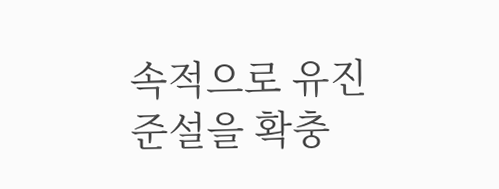속적으로 유진준설을 확충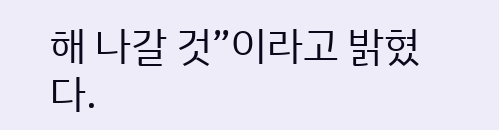해 나갈 것”이라고 밝혔다.